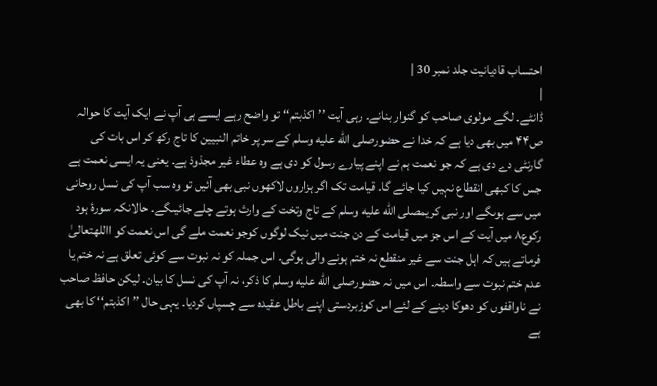احتساب قادیانیت جلد نمبر 30 |
|
ڈانٹے۔ لگے مولوی صاحب کو گنوار بنانے۔ رہی آیت ’’اکذبتم‘‘ تو واضح رہے ایسے ہی آپ نے ایک آیت کا حوالہ ص۴۴ میں بھی دیا ہے کہ خدا نے حضورصلى الله عليه وسلم کے سر پر خاتم النبیین کا تاج رکھ کر اس بات کی گارنٹی دے دی ہے کہ جو نعمت ہم نے اپنے پیارے رسول کو دی ہے وہ عطاء غیر مجذوذ ہے۔ یعنی یہ ایسی نعمت ہے جس کا کبھی انقطاع نہیں کیا جائے گا۔ قیامت تک اگر ہزاروں لاکھوں نبی بھی آئیں تو وہ سب آپ کی نسل روحانی میں سے ہوںگے اور نبی کریمصلى الله عليه وسلم کے تاج وتخت کے وارث ہوتے چلے جائیںگے۔ حالانکہ سورۂ ہود رکوع۸ میں آیت کے اس جز میں قیامت کے دن جنت میں نیک لوگوں کوجو نعمت ملے گی اس نعمت کو االلهتعالیٰ فرماتے ہیں کہ اہل جنت سے غیر منقطع نہ ختم ہونے والی ہوگی۔ اس جملہ کو نہ نبوت سے کوئی تعلق ہے نہ ختم یا عدم ختم نبوت سے واسطہ۔ اس میں نہ حضورصلى الله عليه وسلم کا ذکر، نہ آپ کی نسل کا بیان۔ لیکن حافظ صاحب نے ناواقفوں کو دھوکا دینے کے لئے اس کوزبردستی اپنے باطل عقیدہ سے چسپاں کردیا۔ یہی حال ’’اکذبتم‘‘ کا بھی ہے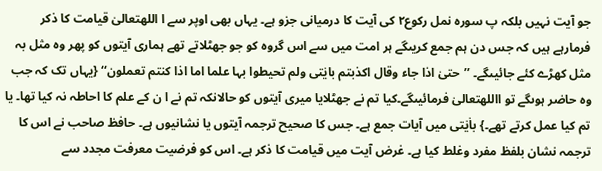جو آیت نہیں بلکہ پ سورہ نمل رکوع۲ کی آیت کا درمیانی جزو ہے۔ یہاں بھی اوپر سے ا اللهتعالیٰ قیامت کا ذکر فرمارہے ہیں کہ جس دن ہم جمع کریںگے ہر امت میں سے اس گروہ کو جو جھٹلاتے تھے ہماری آیتوں کو پھر وہ مثل بہ مثل کھڑے کئے جائیںگے۔ ’’حتیٰ اذا جاء وقال اکذبتم بایٰتی ولم تحیطوا بہا علما اما اذا کنتم تعملون‘‘ {یہاں تک کہ جب وہ حاضر ہوںگے تو االلهتعالیٰ فرمائیںگے۔کیا تم نے جھٹلایا میری آیتوں کو حالانکہ تم نے ا ن کے علم کا احاطہ نہ کیا تھا۔ یا تم کیا عمل کرتے تھے۔} باٰیٰتی میں آیات جمع ہے۔ جس کا صحیح ترجمہ آیتوں یا نشانیوں ہے۔ حافظ صاحب نے اس کا ترجمہ نشان بلفظ مفرد وغلط کیا ہے۔ غرض آیت میں قیامت کا ذکر ہے۔ اس کو فرضیت معرفت مجدد سے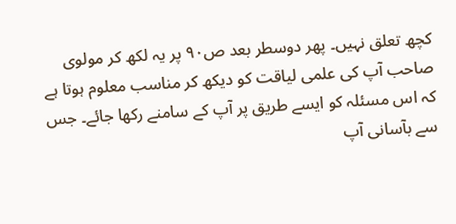کچھ تعلق نہیں۔ پھر دوسطر بعد ص۹۰ پر یہ لکھ کر مولوی صاحب آپ کی علمی لیاقت کو دیکھ کر مناسب معلوم ہوتا ہے کہ اس مسئلہ کو ایسے طریق پر آپ کے سامنے رکھا جائے۔ جس سے بآسانی آپ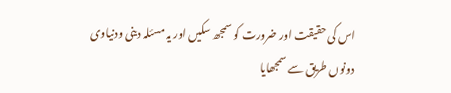اس کی حقیقت اور ضرورت کو سمجھ سکیں اور یہ مسئلہ دینی ودنیاوی دونوں طریق سے سمجھایا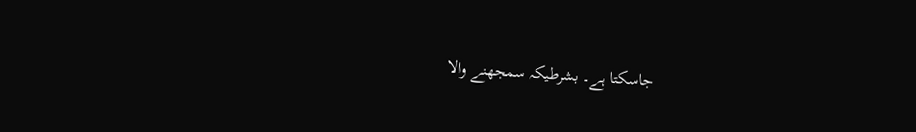جاسکتا ہے۔ بشرطیکہ سمجھنے والا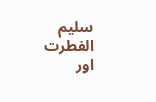سلیم الفطرت اور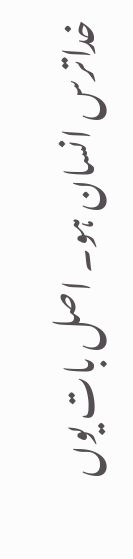خداترس انسان ہو۔ اصل بات یوں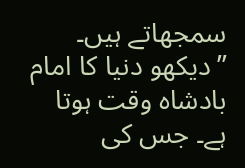سمجھاتے ہیں۔ ’’دیکھو دنیا کا امام بادشاہ وقت ہوتا ہے۔ جس کی